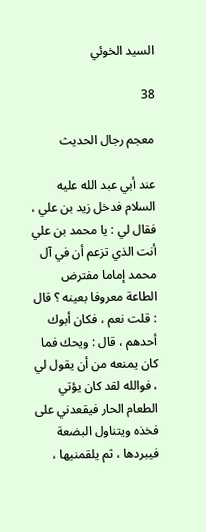السيد الخوئي

38

معجم رجال الحديث

عند أبي عبد الله عليه السلام فدخل زيد بن علي ، فقال لي : يا محمد بن علي أنت الذي تزعم أن في آل محمد إماما مفترض الطاعة معروفا بعينه ؟ قال : قلت نعم ، فكان أبوك أحدهم ، قال : ويحك فما كان يمنعه من أن يقول لي ، فوالله لقد كان يؤتي الطعام الحار فيقعدني على فخذه ويتناول البضعة فيبردها ، ثم يلقمنيها ،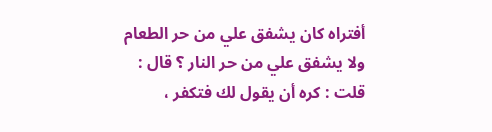أفتراه كان يشفق علي من حر الطعام ولا يشفق علي من حر النار ؟ قال : قلت : كره أن يقول لك فتكفر ،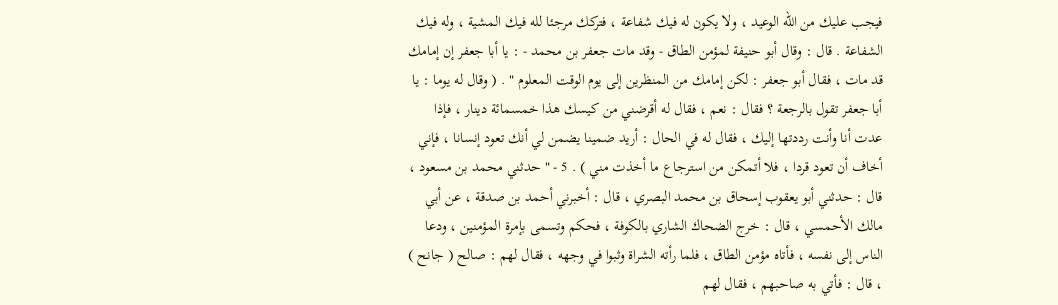فيجب عليك من الله الوعيد ، ولا يكون له فيك شفاعة ، فتركك مرجئا لله فيك المشية ، وله فيك الشفاعة . قال : وقال أبو حنيفة لمؤمن الطاق - وقد مات جعفر بن محمد - : يا أبا جعفر إن إمامك قد مات ، فقال أبو جعفر : لكن إمامك من المنظرين إلى يوم الوقت المعلوم " . ( وقال له يوما : يا أبا جعفر تقول بالرجعة ؟ فقال : نعم ، فقال له أقرضني من كيسك هذا خمسمائة دينار ، فإذا عدت أنا وأنت رددتها إليك ، فقال له في الحال : أريد ضمينا يضمن لي أنك تعود إنسانا ، فإني أخاف أن تعود قردا ، فلا أتمكن من استرجاع ما أخذت مني ) . 5 - " حدثني محمد بن مسعود ، قال : حدثني أبو يعقوب إسحاق بن محمد البصري ، قال : أخبرني أحمد بن صدقة ، عن أبي مالك الأحمسي ، قال : خرج الضحاك الشاري بالكوفة ، فحكم وتسمى بإمرة المؤمنين ، ودعا الناس إلى نفسه ، فأتاه مؤمن الطاق ، فلما رأته الشراة وثبوا في وجهه ، فقال لهم : صالح ( جانح ) ، قال : فأتي به صاحبهم ، فقال لهم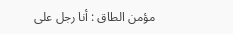مؤمن الطاق : أنا رجل على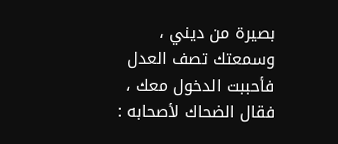بصيرة من ديني ، وسمعتك تصف العدل فأحببت الدخول معك ، فقال الضحاك لأصحابه :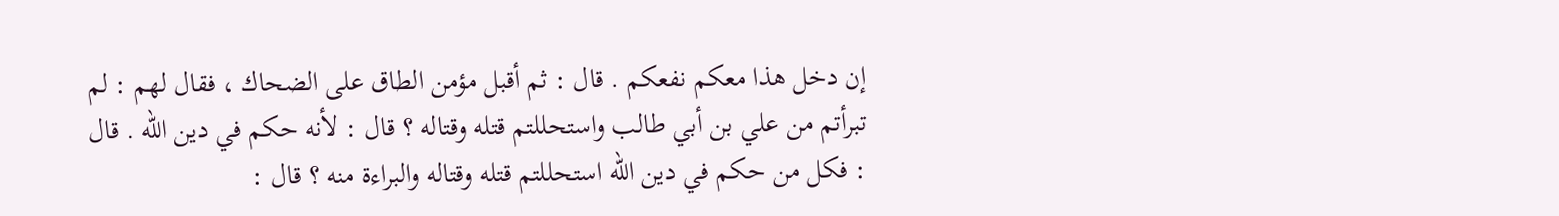إن دخل هذا معكم نفعكم . قال : ثم أقبل مؤمن الطاق على الضحاك ، فقال لهم : لم تبرأتم من علي بن أبي طالب واستحللتم قتله وقتاله ؟ قال : لأنه حكم في دين الله . قال : فكل من حكم في دين الله استحللتم قتله وقتاله والبراءة منه ؟ قال :